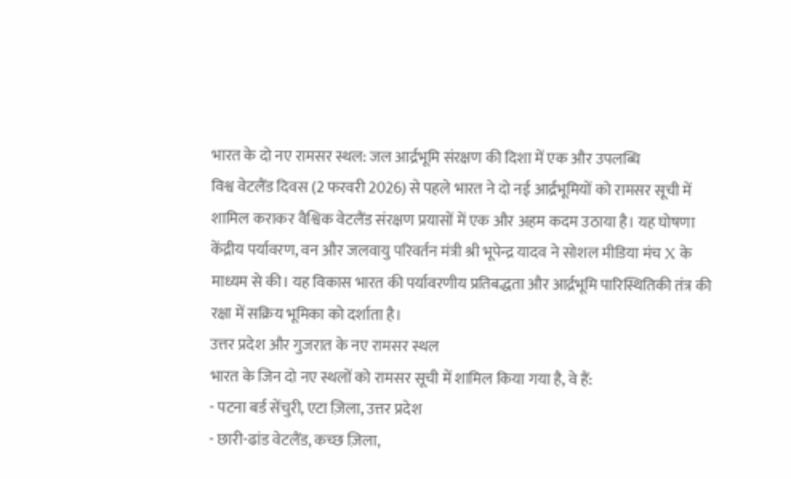भारत के दो नए रामसर स्थल: जल आर्द्रभूमि संरक्षण की दिशा में एक और उपलब्धि
विश्व वेटलैंड दिवस (2 फरवरी 2026) से पहले भारत ने दो नई आर्द्रभूमियों को रामसर सूची में शामिल कराकर वैश्विक वेटलैंड संरक्षण प्रयासों में एक और अहम कदम उठाया है। यह घोषणा केंद्रीय पर्यावरण, वन और जलवायु परिवर्तन मंत्री श्री भूपेन्द्र यादव ने सोशल मीडिया मंच X के माध्यम से की। यह विकास भारत की पर्यावरणीय प्रतिबद्धता और आर्द्रभूमि पारिस्थितिकी तंत्र की रक्षा में सक्रिय भूमिका को दर्शाता है।
उत्तर प्रदेश और गुजरात के नए रामसर स्थल
भारत के जिन दो नए स्थलों को रामसर सूची में शामिल किया गया है, वे हैं:
- पटना बर्ड सेंचुरी, एटा ज़िला, उत्तर प्रदेश
- छारी-ढांड वेटलैंड, कच्छ ज़िला,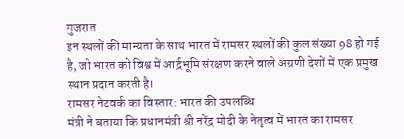गुजरात
इन स्थलों की मान्यता के साथ भारत में रामसर स्थलों की कुल संख्या 98 हो गई है, जो भारत को विश्व में आर्द्रभूमि संरक्षण करने वाले अग्रणी देशों में एक प्रमुख स्थान प्रदान करती है।
रामसर नेटवर्क का विस्तार: भारत की उपलब्धि
मंत्री ने बताया कि प्रधानमंत्री श्री नरेंद्र मोदी के नेतृत्व में भारत का रामसर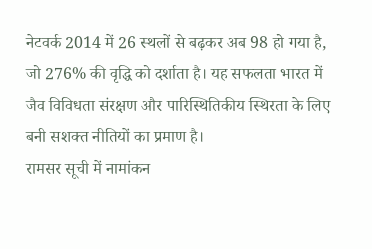नेटवर्क 2014 में 26 स्थलों से बढ़कर अब 98 हो गया है, जो 276% की वृद्धि को दर्शाता है। यह सफलता भारत में जैव विविधता संरक्षण और पारिस्थितिकीय स्थिरता के लिए बनी सशक्त नीतियों का प्रमाण है।
रामसर सूची में नामांकन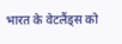भारत के वेटलैंड्स को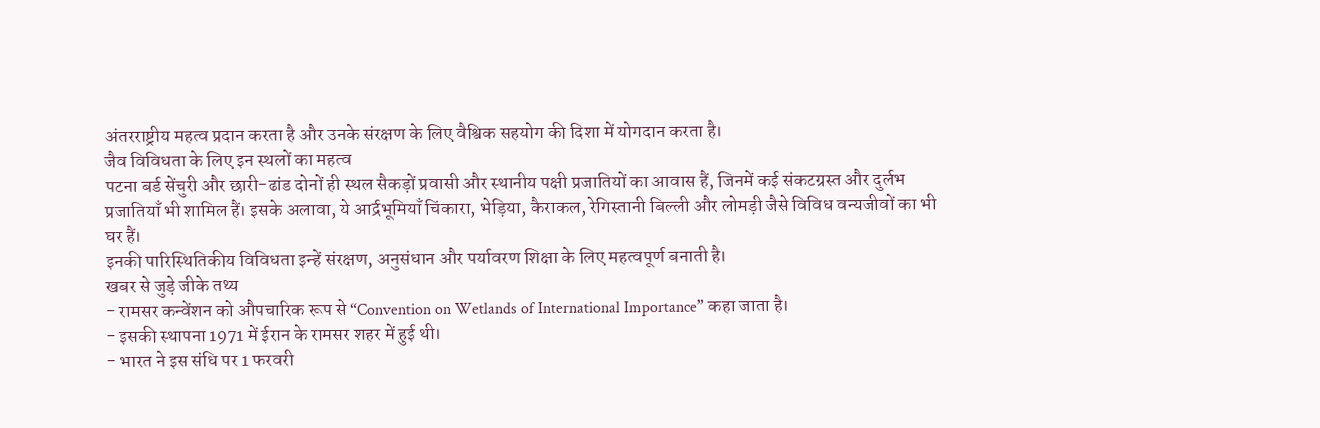अंतरराष्ट्रीय महत्व प्रदान करता है और उनके संरक्षण के लिए वैश्विक सहयोग की दिशा में योगदान करता है।
जैव विविधता के लिए इन स्थलों का महत्व
पटना बर्ड सेंचुरी और छारी-ढांड दोनों ही स्थल सैकड़ों प्रवासी और स्थानीय पक्षी प्रजातियों का आवास हैं, जिनमें कई संकटग्रस्त और दुर्लभ प्रजातियाँ भी शामिल हैं। इसके अलावा, ये आर्द्रभूमियाँ चिंकारा, भेड़िया, कैराकल, रेगिस्तानी बिल्ली और लोमड़ी जैसे विविध वन्यजीवों का भी घर हैं।
इनकी पारिस्थितिकीय विविधता इन्हें संरक्षण, अनुसंधान और पर्यावरण शिक्षा के लिए महत्वपूर्ण बनाती है।
खबर से जुड़े जीके तथ्य
- रामसर कन्वेंशन को औपचारिक रूप से “Convention on Wetlands of International Importance” कहा जाता है।
- इसकी स्थापना 1971 में ईरान के रामसर शहर में हुई थी।
- भारत ने इस संधि पर 1 फरवरी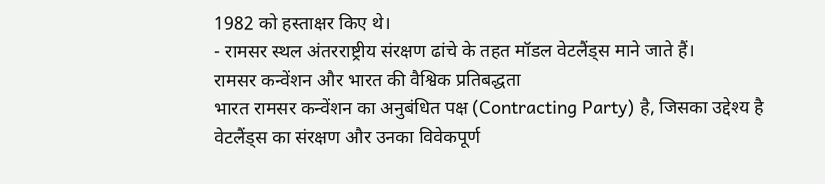1982 को हस्ताक्षर किए थे।
- रामसर स्थल अंतरराष्ट्रीय संरक्षण ढांचे के तहत मॉडल वेटलैंड्स माने जाते हैं।
रामसर कन्वेंशन और भारत की वैश्विक प्रतिबद्धता
भारत रामसर कन्वेंशन का अनुबंधित पक्ष (Contracting Party) है, जिसका उद्देश्य है वेटलैंड्स का संरक्षण और उनका विवेकपूर्ण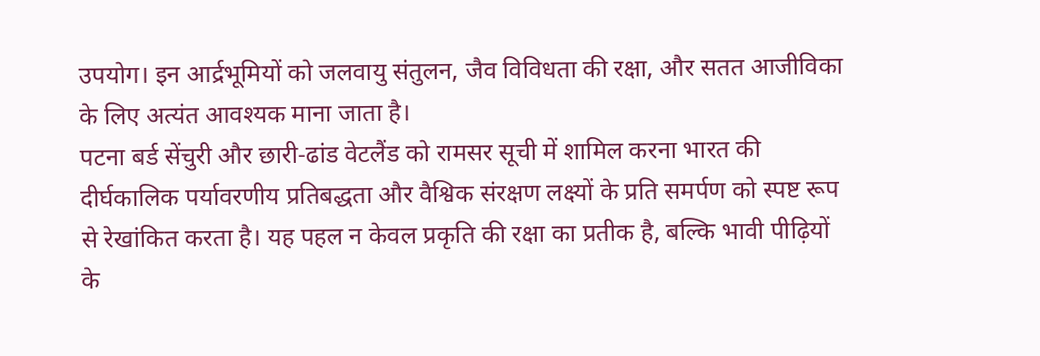उपयोग। इन आर्द्रभूमियों को जलवायु संतुलन, जैव विविधता की रक्षा, और सतत आजीविका के लिए अत्यंत आवश्यक माना जाता है।
पटना बर्ड सेंचुरी और छारी-ढांड वेटलैंड को रामसर सूची में शामिल करना भारत की दीर्घकालिक पर्यावरणीय प्रतिबद्धता और वैश्विक संरक्षण लक्ष्यों के प्रति समर्पण को स्पष्ट रूप से रेखांकित करता है। यह पहल न केवल प्रकृति की रक्षा का प्रतीक है, बल्कि भावी पीढ़ियों के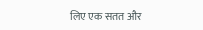लिए एक सतत और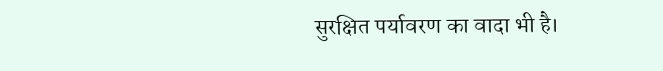सुरक्षित पर्यावरण का वादा भी है।